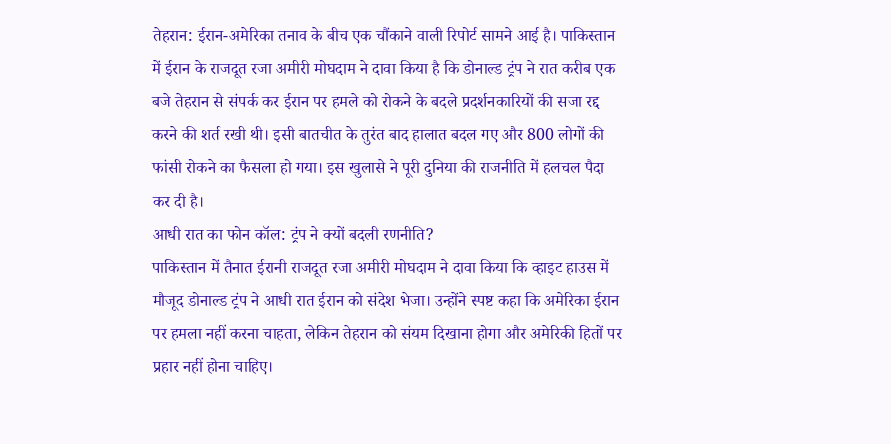तेहरान: ईरान-अमेरिका तनाव के बीच एक चौंकाने वाली रिपोर्ट सामने आई है। पाकिस्तान में ईरान के राजदूत रजा अमीरी मोघदाम ने दावा किया है कि डोनाल्ड ट्रंप ने रात करीब एक बजे तेहरान से संपर्क कर ईरान पर हमले को रोकने के बदले प्रदर्शनकारियों की सजा रद्द करने की शर्त रखी थी। इसी बातचीत के तुरंत बाद हालात बदल गए और 800 लोगों की फांसी रोकने का फैसला हो गया। इस खुलासे ने पूरी दुनिया की राजनीति में हलचल पैदा कर दी है।
आधी रात का फोन कॉल: ट्रंप ने क्यों बदली रणनीति?
पाकिस्तान में तैनात ईरानी राजदूत रजा अमीरी मोघदाम ने दावा किया कि व्हाइट हाउस में मौजूद डोनाल्ड ट्रंप ने आधी रात ईरान को संदेश भेजा। उन्होंने स्पष्ट कहा कि अमेरिका ईरान पर हमला नहीं करना चाहता, लेकिन तेहरान को संयम दिखाना होगा और अमेरिकी हितों पर प्रहार नहीं होना चाहिए।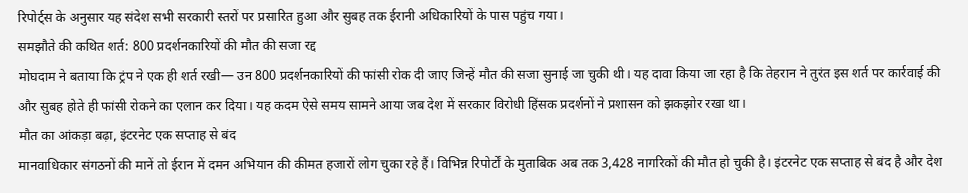रिपोर्ट्स के अनुसार यह संदेश सभी सरकारी स्तरों पर प्रसारित हुआ और सुबह तक ईरानी अधिकारियों के पास पहुंच गया।
समझौते की कथित शर्त: 800 प्रदर्शनकारियों की मौत की सजा रद्द
मोघदाम ने बताया कि ट्रंप ने एक ही शर्त रखी— उन 800 प्रदर्शनकारियों की फांसी रोक दी जाए जिन्हें मौत की सजा सुनाई जा चुकी थी। यह दावा किया जा रहा है कि तेहरान ने तुरंत इस शर्त पर कार्रवाई की और सुबह होते ही फांसी रोकने का एलान कर दिया। यह कदम ऐसे समय सामने आया जब देश में सरकार विरोधी हिंसक प्रदर्शनों ने प्रशासन को झकझोर रखा था।
मौत का आंकड़ा बढ़ा, इंटरनेट एक सप्ताह से बंद
मानवाधिकार संगठनों की मानें तो ईरान में दमन अभियान की कीमत हजारों लोग चुका रहे हैं। विभिन्न रिपोर्टों के मुताबिक अब तक 3,428 नागरिकों की मौत हो चुकी है। इंटरनेट एक सप्ताह से बंद है और देश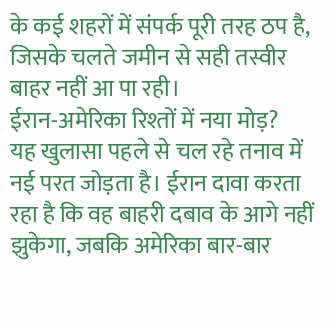के कई शहरों में संपर्क पूरी तरह ठप है, जिसके चलते जमीन से सही तस्वीर बाहर नहीं आ पा रही।
ईरान-अमेरिका रिश्तों में नया मोड़?
यह खुलासा पहले से चल रहे तनाव में नई परत जोड़ता है। ईरान दावा करता रहा है कि वह बाहरी दबाव के आगे नहीं झुकेगा, जबकि अमेरिका बार-बार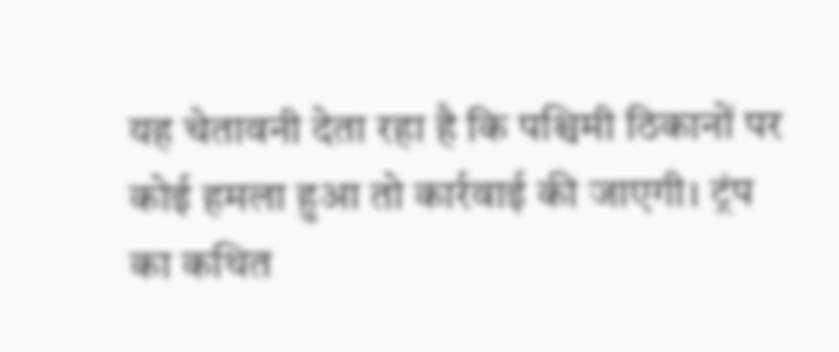यह चेतावनी देता रहा है कि पश्चिमी ठिकानों पर कोई हमला हुआ तो कार्रवाई की जाएगी। ट्रंप का कथित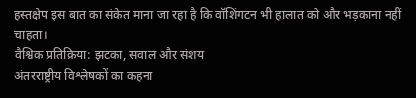हस्तक्षेप इस बात का संकेत माना जा रहा है कि वॉशिंगटन भी हालात को और भड़काना नहीं चाहता।
वैश्विक प्रतिक्रिया: झटका, सवाल और संशय
अंतरराष्ट्रीय विश्लेषकों का कहना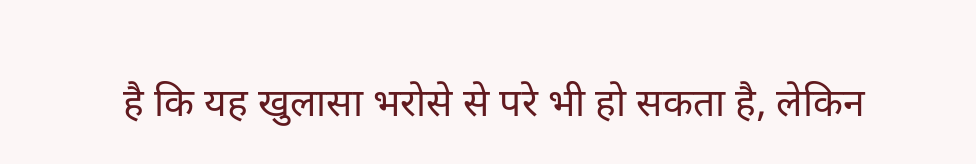है कि यह खुलासा भरोसे से परे भी हो सकता है, लेकिन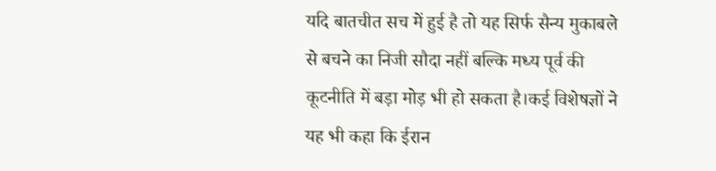यदि बातचीत सच में हुई है तो यह सिर्फ सैन्य मुकाबले से बचने का निजी सौदा नहीं बल्कि मध्य पूर्व की कूटनीति में बड़ा मोड़ भी हो सकता है।कई विशेषज्ञों ने यह भी कहा कि ईरान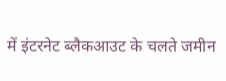में इंटरनेट ब्लैकआउट के चलते जमीन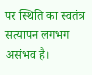पर स्थिति का स्वतंत्र सत्यापन लगभग असंभव है।